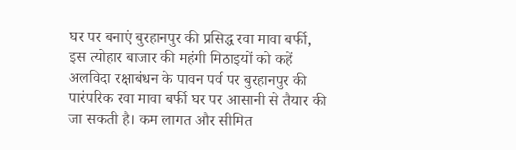घर पर बनाएं बुरहानपुर की प्रसिद्ध रवा मावा बर्फी, इस त्योहार बाजार की महंगी मिठाइयों को कहें अलविदा रक्षाबंधन के पावन पर्व पर बुरहानपुर की पारंपरिक रवा मावा बर्फी घर पर आसानी से तैयार की जा सकती है। कम लागत और सीमित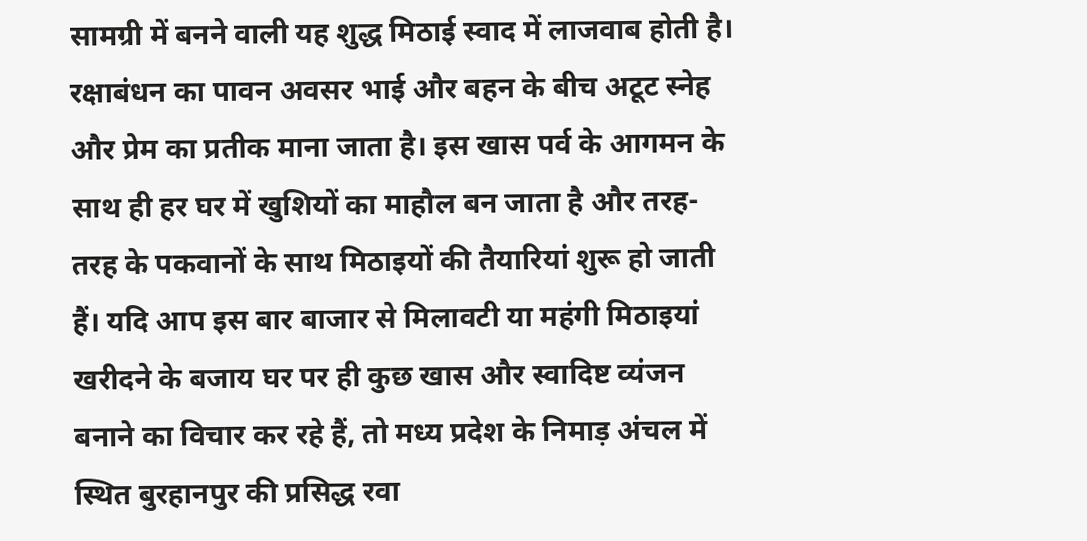सामग्री में बनने वाली यह शुद्ध मिठाई स्वाद में लाजवाब होती है। रक्षाबंधन का पावन अवसर भाई और बहन के बीच अटूट स्नेह और प्रेम का प्रतीक माना जाता है। इस खास पर्व के आगमन के साथ ही हर घर में खुशियों का माहौल बन जाता है और तरह-तरह के पकवानों के साथ मिठाइयों की तैयारियां शुरू हो जाती हैं। यदि आप इस बार बाजार से मिलावटी या महंगी मिठाइयां खरीदने के बजाय घर पर ही कुछ खास और स्वादिष्ट व्यंजन बनाने का विचार कर रहे हैं, तो मध्य प्रदेश के निमाड़ अंचल में स्थित बुरहानपुर की प्रसिद्ध रवा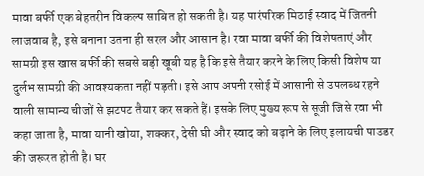मावा बर्फी एक बेहतरीन विकल्प साबित हो सकती है। यह पारंपरिक मिठाई स्वाद में जितनी लाजवाब है, इसे बनाना उतना ही सरल और आसान है। रवा मावा बर्फी की विशेषताएं और सामग्री इस खास बर्फी की सबसे बड़ी खूबी यह है कि इसे तैयार करने के लिए किसी विशेष या दुर्लभ सामग्री की आवश्यकता नहीं पड़ती। इसे आप अपनी रसोई में आसानी से उपलब्ध रहने वाली सामान्य चीजों से झटपट तैयार कर सकते हैं। इसके लिए मुख्य रूप से सूजी जिसे रवा भी कहा जाता है, मावा यानी खोया, शक्कर, देसी घी और स्वाद को बढ़ाने के लिए इलायची पाउडर की जरूरत होती है। घर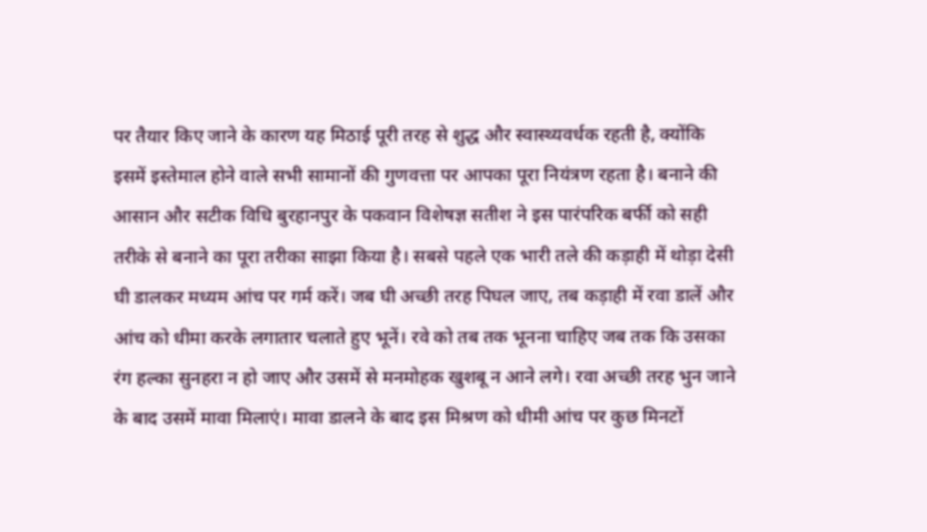पर तैयार किए जाने के कारण यह मिठाई पूरी तरह से शुद्ध और स्वास्थ्यवर्धक रहती है, क्योंकि इसमें इस्तेमाल होने वाले सभी सामानों की गुणवत्ता पर आपका पूरा नियंत्रण रहता है। बनाने की आसान और सटीक विधि बुरहानपुर के पकवान विशेषज्ञ सतीश ने इस पारंपरिक बर्फी को सही तरीके से बनाने का पूरा तरीका साझा किया है। सबसे पहले एक भारी तले की कड़ाही में थोड़ा देसी घी डालकर मध्यम आंच पर गर्म करें। जब घी अच्छी तरह पिघल जाए, तब कड़ाही में रवा डालें और आंच को धीमा करके लगातार चलाते हुए भूनें। रवे को तब तक भूनना चाहिए जब तक कि उसका रंग हल्का सुनहरा न हो जाए और उसमें से मनमोहक खुशबू न आने लगे। रवा अच्छी तरह भुन जाने के बाद उसमें मावा मिलाएं। मावा डालने के बाद इस मिश्रण को धीमी आंच पर कुछ मिनटों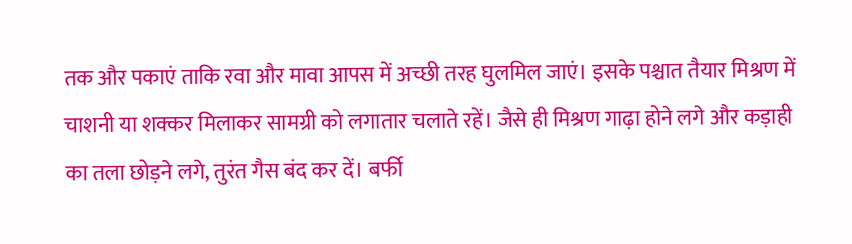तक और पकाएं ताकि रवा और मावा आपस में अच्छी तरह घुलमिल जाएं। इसके पश्चात तैयार मिश्रण में चाशनी या शक्कर मिलाकर सामग्री को लगातार चलाते रहें। जैसे ही मिश्रण गाढ़ा होने लगे और कड़ाही का तला छोड़ने लगे, तुरंत गैस बंद कर दें। बर्फी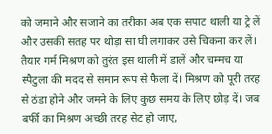को जमाने और सजाने का तरीका अब एक सपाट थाली या ट्रे लें और उसकी सतह पर थोड़ा सा घी लगाकर उसे चिकना कर लें। तैयार गर्म मिश्रण को तुरंत इस थाली में डालें और चम्मच या स्पैटुला की मदद से समान रूप से फैला दें। मिश्रण को पूरी तरह से ठंडा होने और जमने के लिए कुछ समय के लिए छोड़ दें। जब बर्फी का मिश्रण अच्छी तरह सेट हो जाए,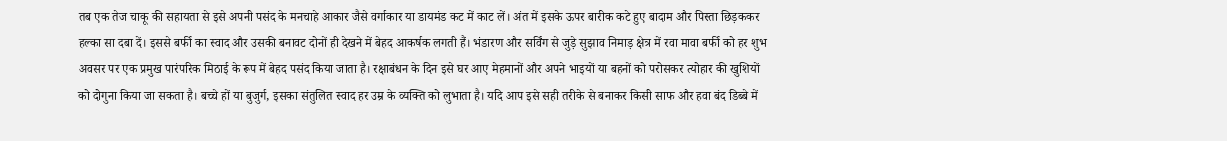तब एक तेज चाकू की सहायता से इसे अपनी पसंद के मनचाहे आकार जैसे वर्गाकार या डायमंड कट में काट लें। अंत में इसके ऊपर बारीक कटे हुए बादाम और पिस्ता छिड़ककर हल्का सा दबा दें। इससे बर्फी का स्वाद और उसकी बनावट दोनों ही देखने में बेहद आकर्षक लगती हैं। भंडारण और सर्विंग से जुड़े सुझाव निमाड़ क्षेत्र में रवा मावा बर्फी को हर शुभ अवसर पर एक प्रमुख पारंपरिक मिठाई के रूप में बेहद पसंद किया जाता है। रक्षाबंधन के दिन इसे घर आए मेहमानों और अपने भाइयों या बहनों को परोसकर त्योहार की खुशियों को दोगुना किया जा सकता है। बच्चे हों या बुजुर्ग, इसका संतुलित स्वाद हर उम्र के व्यक्ति को लुभाता है। यदि आप इसे सही तरीके से बनाकर किसी साफ और हवा बंद डिब्बे में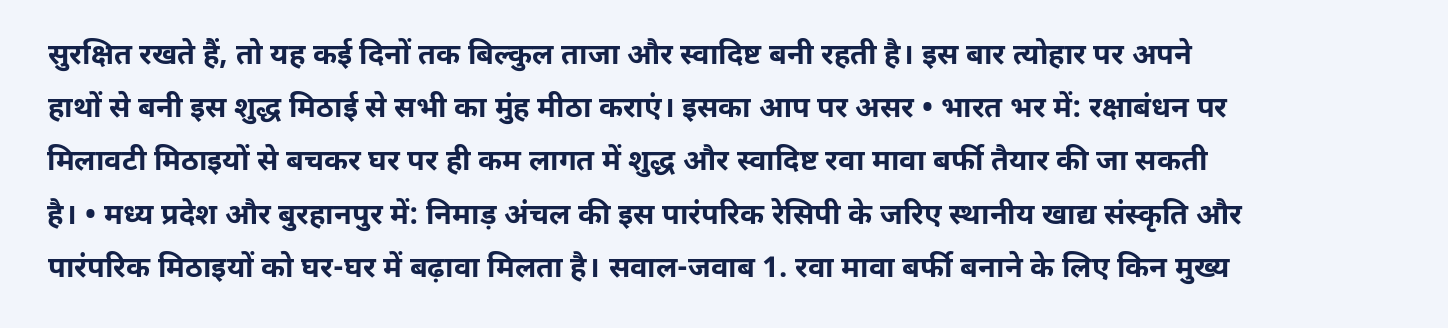सुरक्षित रखते हैं, तो यह कई दिनों तक बिल्कुल ताजा और स्वादिष्ट बनी रहती है। इस बार त्योहार पर अपने हाथों से बनी इस शुद्ध मिठाई से सभी का मुंह मीठा कराएं। इसका आप पर असर • भारत भर में: रक्षाबंधन पर मिलावटी मिठाइयों से बचकर घर पर ही कम लागत में शुद्ध और स्वादिष्ट रवा मावा बर्फी तैयार की जा सकती है। • मध्य प्रदेश और बुरहानपुर में: निमाड़ अंचल की इस पारंपरिक रेसिपी के जरिए स्थानीय खाद्य संस्कृति और पारंपरिक मिठाइयों को घर-घर में बढ़ावा मिलता है। सवाल-जवाब 1. रवा मावा बर्फी बनाने के लिए किन मुख्य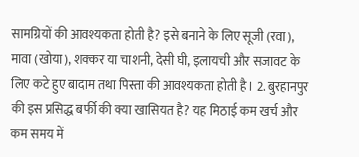सामग्रियों की आवश्यकता होती है? इसे बनाने के लिए सूजी (रवा), मावा (खोया), शक्कर या चाशनी, देसी घी, इलायची और सजावट के लिए कटे हुए बादाम तथा पिस्ता की आवश्यकता होती है। 2. बुरहानपुर की इस प्रसिद्ध बर्फी की क्या खासियत है? यह मिठाई कम खर्च और कम समय में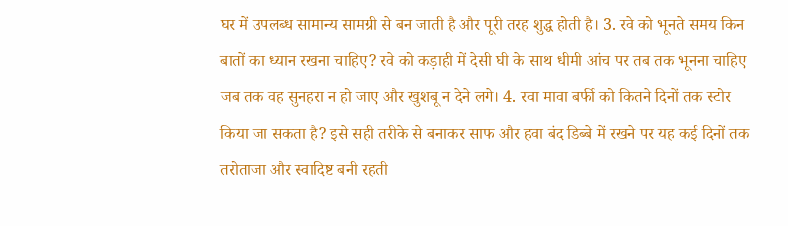घर में उपलब्ध सामान्य सामग्री से बन जाती है और पूरी तरह शुद्ध होती है। 3. रवे को भूनते समय किन बातों का ध्यान रखना चाहिए? रवे को कड़ाही में देसी घी के साथ धीमी आंच पर तब तक भूनना चाहिए जब तक वह सुनहरा न हो जाए और खुशबू न देने लगे। 4. रवा मावा बर्फी को कितने दिनों तक स्टोर किया जा सकता है? इसे सही तरीके से बनाकर साफ और हवा बंद डिब्बे में रखने पर यह कई दिनों तक तरोताजा और स्वादिष्ट बनी रहती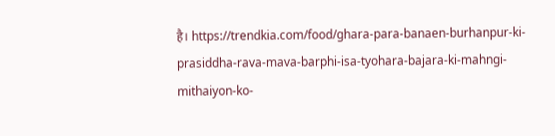है। https://trendkia.com/food/ghara-para-banaen-burhanpur-ki-prasiddha-rava-mava-barphi-isa-tyohara-bajara-ki-mahngi-mithaiyon-ko-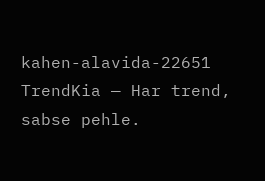kahen-alavida-22651 TrendKia — Har trend, sabse pehle.